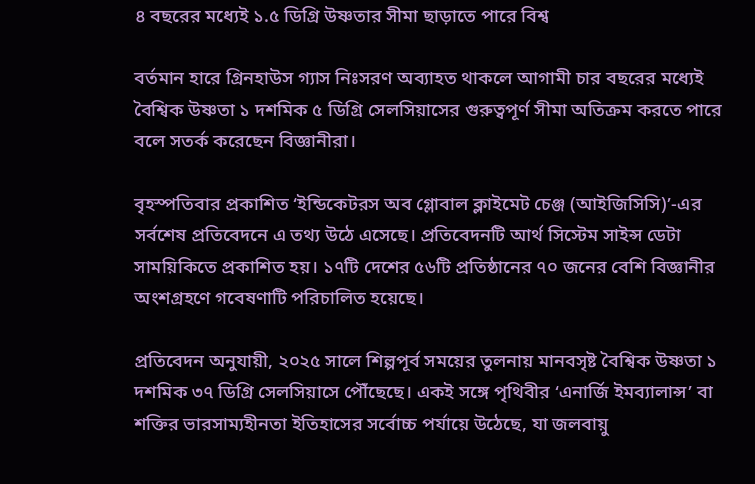৪ বছরের মধ্যেই ১.৫ ডিগ্রি উষ্ণতার সীমা ছাড়াতে পারে বিশ্ব

বর্তমান হারে গ্রিনহাউস গ্যাস নিঃসরণ অব্যাহত থাকলে আগামী চার বছরের মধ্যেই বৈশ্বিক উষ্ণতা ১ দশমিক ৫ ডিগ্রি সেলসিয়াসের গুরুত্বপূর্ণ সীমা অতিক্রম করতে পারে বলে সতর্ক করেছেন বিজ্ঞানীরা।

বৃহস্পতিবার প্রকাশিত ‘ইন্ডিকেটরস অব গ্লোবাল ক্লাইমেট চেঞ্জ (আইজিসিসি)’-এর সর্বশেষ প্রতিবেদনে এ তথ্য উঠে এসেছে। প্রতিবেদনটি আর্থ সিস্টেম সাইন্স ডেটা সাময়িকিতে প্রকাশিত হয়। ১৭টি দেশের ৫৬টি প্রতিষ্ঠানের ৭০ জনের বেশি বিজ্ঞানীর অংশগ্রহণে গবেষণাটি পরিচালিত হয়েছে।

প্রতিবেদন অনুযায়ী, ২০২৫ সালে শিল্পপূর্ব সময়ের তুলনায় মানবসৃষ্ট বৈশ্বিক উষ্ণতা ১ দশমিক ৩৭ ডিগ্রি সেলসিয়াসে পৌঁছেছে। একই সঙ্গে পৃথিবীর ‘এনার্জি ইমব্যালান্স’ বা শক্তির ভারসাম্যহীনতা ইতিহাসের সর্বোচ্চ পর্যায়ে উঠেছে, যা জলবায়ু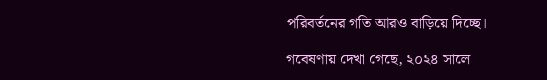পরিবর্তনের গতি আরও বাড়িয়ে দিচ্ছে।

গবেষণায় দেখা গেছে, ২০২৪ সালে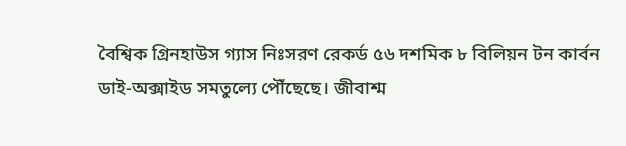বৈশ্বিক গ্রিনহাউস গ্যাস নিঃসরণ রেকর্ড ৫৬ দশমিক ৮ বিলিয়ন টন কার্বন ডাই-অক্সাইড সমতুল্যে পৌঁছেছে। জীবাশ্ম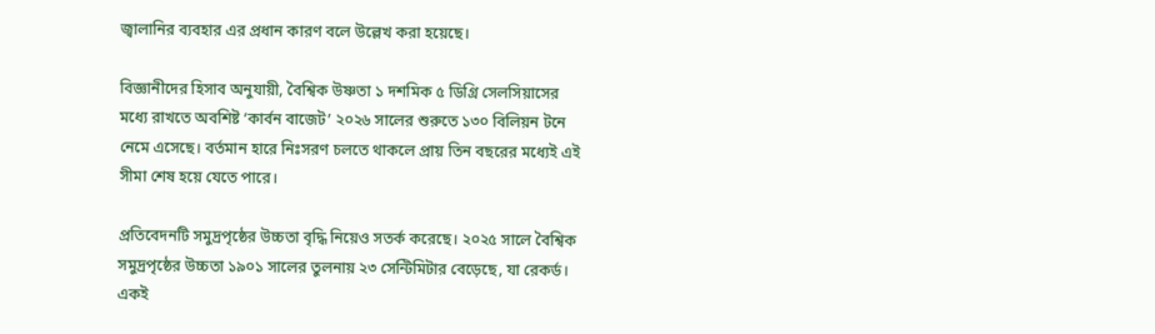জ্বালানির ব্যবহার এর প্রধান কারণ বলে উল্লেখ করা হয়েছে।

বিজ্ঞানীদের হিসাব অনুযায়ী, বৈশ্বিক উষ্ণতা ১ দশমিক ৫ ডিগ্রি সেলসিয়াসের মধ্যে রাখতে অবশিষ্ট ‘কার্বন বাজেট’ ২০২৬ সালের শুরুতে ১৩০ বিলিয়ন টনে নেমে এসেছে। বর্তমান হারে নিঃসরণ চলতে থাকলে প্রায় তিন বছরের মধ্যেই এই সীমা শেষ হয়ে যেতে পারে।

প্রতিবেদনটি সমুদ্রপৃষ্ঠের উচ্চতা বৃদ্ধি নিয়েও সতর্ক করেছে। ২০২৫ সালে বৈশ্বিক সমুদ্রপৃষ্ঠের উচ্চতা ১৯০১ সালের তুলনায় ২৩ সেন্টিমিটার বেড়েছে, যা রেকর্ড। একই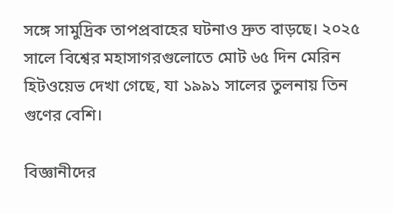সঙ্গে সামুদ্রিক তাপপ্রবাহের ঘটনাও দ্রুত বাড়ছে। ২০২৫ সালে বিশ্বের মহাসাগরগুলোতে মোট ৬৫ দিন মেরিন হিটওয়েভ দেখা গেছে, যা ১৯৯১ সালের তুলনায় তিন গুণের বেশি।

বিজ্ঞানীদের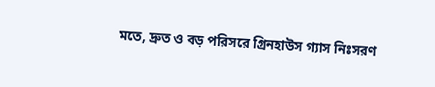মতে, দ্রুত ও বড় পরিসরে গ্রিনহাউস গ্যাস নিঃসরণ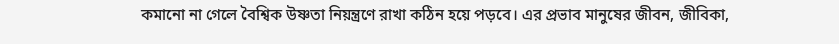কমানো না গেলে বৈশ্বিক উষ্ণতা নিয়ন্ত্রণে রাখা কঠিন হয়ে পড়বে। এর প্রভাব মানুষের জীবন, জীবিকা,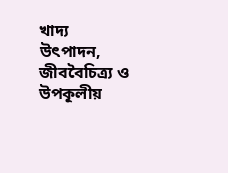খাদ্য উৎপাদন, জীববৈচিত্র্য ও উপকূলীয়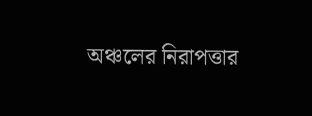অঞ্চলের নিরাপত্তার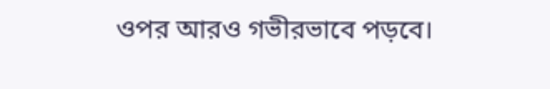ওপর আরও গভীরভাবে পড়বে।